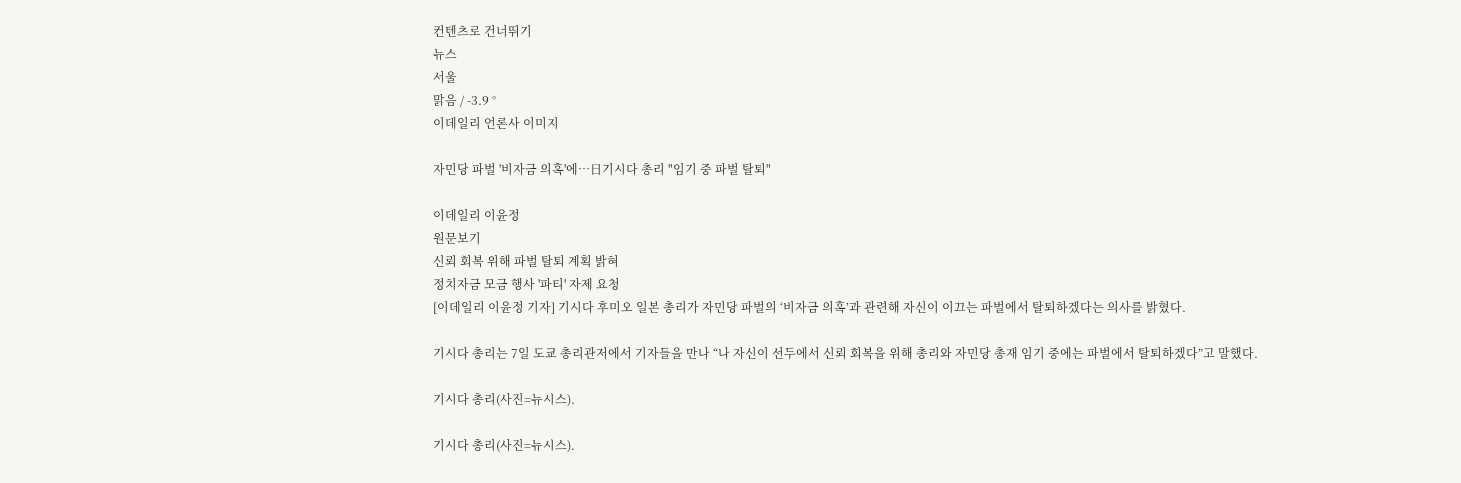컨텐츠로 건너뛰기
뉴스
서울
맑음 / -3.9 °
이데일리 언론사 이미지

자민당 파벌 '비자금 의혹'에…日기시다 총리 "임기 중 파벌 탈퇴"

이데일리 이윤정
원문보기
신뢰 회복 위해 파벌 탈퇴 계획 밝혀
정치자금 모금 행사 '파티' 자제 요청
[이데일리 이윤정 기자] 기시다 후미오 일본 총리가 자민당 파벌의 ‘비자금 의혹’과 관련해 자신이 이끄는 파벌에서 탈퇴하겠다는 의사를 밝혔다.

기시다 총리는 7일 도쿄 총리관저에서 기자들을 만나 “나 자신이 선두에서 신뢰 회복을 위해 총리와 자민당 총재 임기 중에는 파벌에서 탈퇴하겠다”고 말했다.

기시다 총리(사진=뉴시스).

기시다 총리(사진=뉴시스).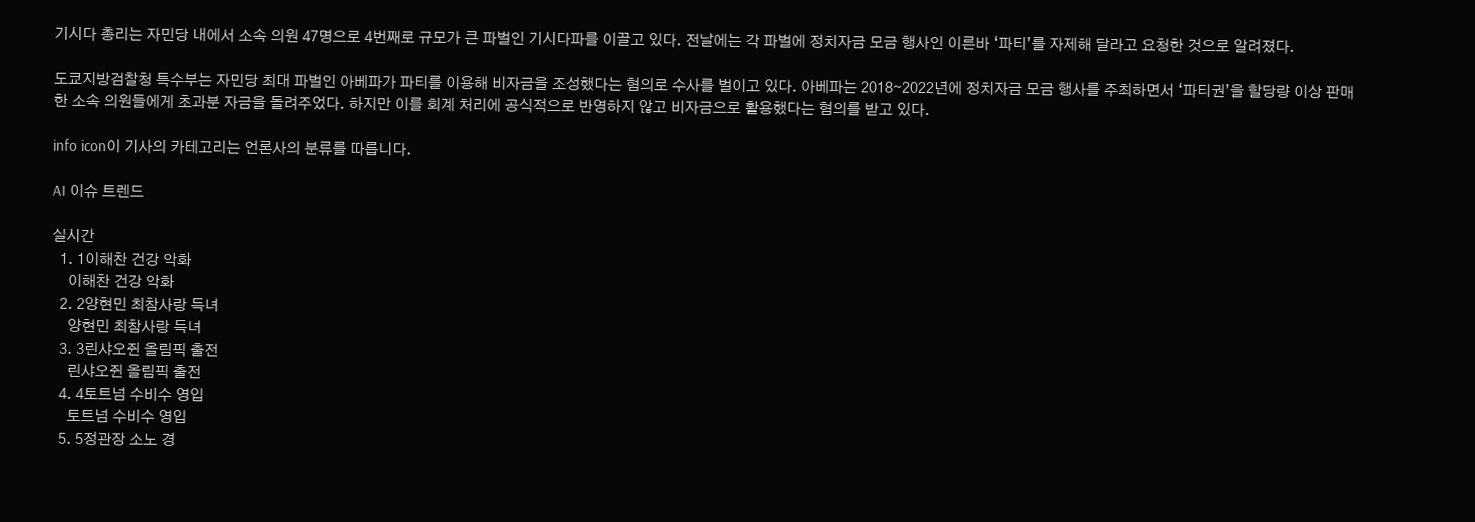기시다 총리는 자민당 내에서 소속 의원 47명으로 4번째로 규모가 큰 파벌인 기시다파를 이끌고 있다. 전날에는 각 파벌에 정치자금 모금 행사인 이른바 ‘파티’를 자제해 달라고 요청한 것으로 알려졌다.

도쿄지방검찰청 특수부는 자민당 최대 파벌인 아베파가 파티를 이용해 비자금을 조성했다는 혐의로 수사를 벌이고 있다. 아베파는 2018∼2022년에 정치자금 모금 행사를 주최하면서 ‘파티권’을 할당량 이상 판매한 소속 의원들에게 초과분 자금을 돌려주었다. 하지만 이를 회계 처리에 공식적으로 반영하지 않고 비자금으로 활용했다는 혐의를 받고 있다.

info icon이 기사의 카테고리는 언론사의 분류를 따릅니다.

AI 이슈 트렌드

실시간
  1. 1이해찬 건강 악화
    이해찬 건강 악화
  2. 2양현민 최참사랑 득녀
    양현민 최참사랑 득녀
  3. 3린샤오쥔 올림픽 출전
    린샤오쥔 올림픽 출전
  4. 4토트넘 수비수 영입
    토트넘 수비수 영입
  5. 5정관장 소노 경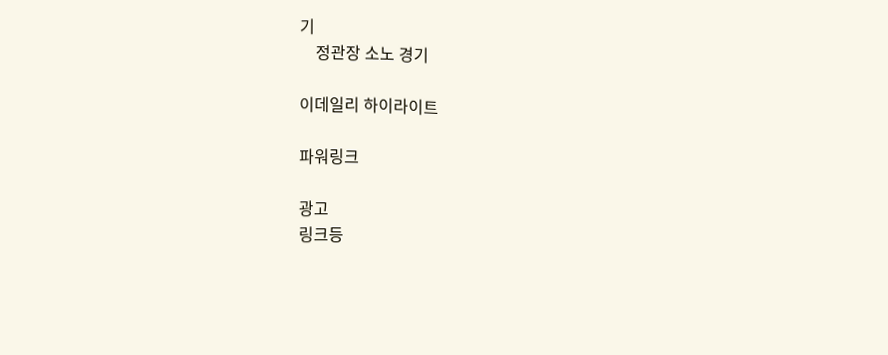기
    정관장 소노 경기

이데일리 하이라이트

파워링크

광고
링크등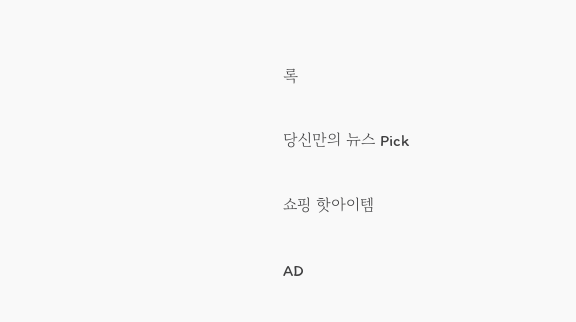록

당신만의 뉴스 Pick

쇼핑 핫아이템

AD